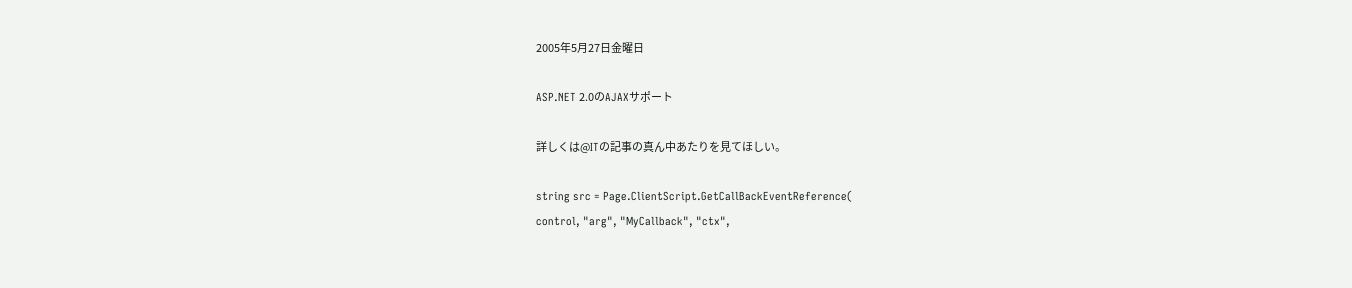2005年5月27日金曜日

ASP.NET 2.0のAJAXサポート

詳しくは@ITの記事の真ん中あたりを見てほしい。

string src = Page.ClientScript.GetCallBackEventReference(
control, "arg", "MyCallback", "ctx",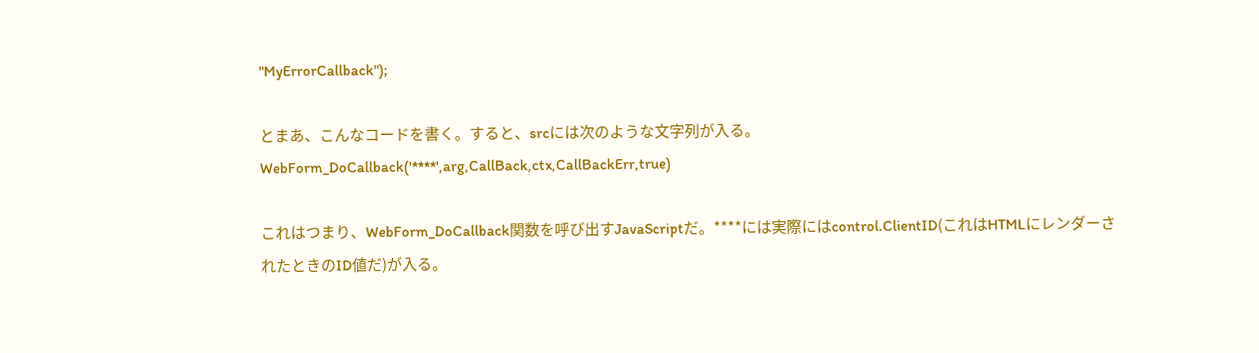"MyErrorCallback");

とまあ、こんなコードを書く。すると、srcには次のような文字列が入る。
WebForm_DoCallback('****',arg,CallBack,ctx,CallBackErr,true)

これはつまり、WebForm_DoCallback関数を呼び出すJavaScriptだ。****には実際にはcontrol.ClientID(これはHTMLにレンダーされたときのID値だ)が入る。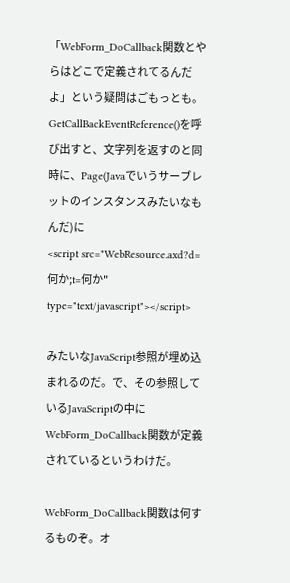「WebForm_DoCallback関数とやらはどこで定義されてるんだよ」という疑問はごもっとも。GetCallBackEventReference()を呼び出すと、文字列を返すのと同時に、Page(Javaでいうサーブレットのインスタンスみたいなもんだ)に
<script src="WebResource.axd?d=何か;t=何か" type="text/javascript"></script>

みたいなJavaScript参照が埋め込まれるのだ。で、その参照しているJavaScriptの中にWebForm_DoCallback関数が定義されているというわけだ。

WebForm_DoCallback関数は何するものぞ。オ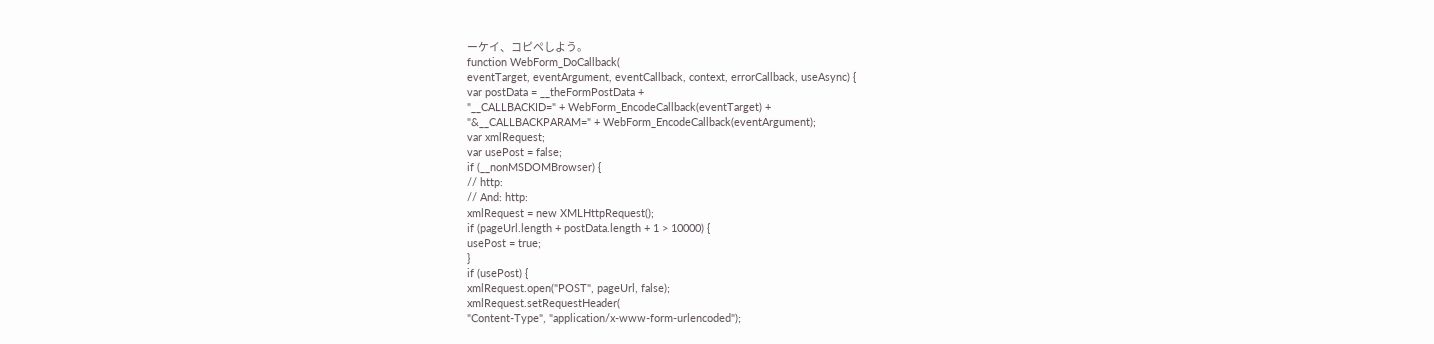ーケイ、コピペしよう。
function WebForm_DoCallback(
eventTarget, eventArgument, eventCallback, context, errorCallback, useAsync) {
var postData = __theFormPostData +
"__CALLBACKID=" + WebForm_EncodeCallback(eventTarget) +
"&__CALLBACKPARAM=" + WebForm_EncodeCallback(eventArgument);
var xmlRequest;
var usePost = false;
if (__nonMSDOMBrowser) {
// http:
// And: http:
xmlRequest = new XMLHttpRequest();
if (pageUrl.length + postData.length + 1 > 10000) {
usePost = true;
}
if (usePost) {
xmlRequest.open("POST", pageUrl, false);
xmlRequest.setRequestHeader(
"Content-Type", "application/x-www-form-urlencoded");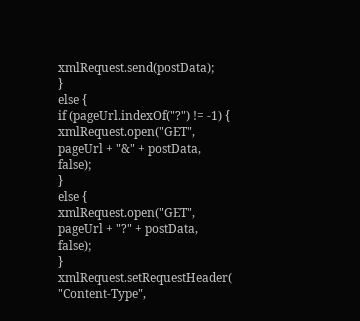xmlRequest.send(postData);
}
else {
if (pageUrl.indexOf("?") != -1) {
xmlRequest.open("GET", pageUrl + "&" + postData, false);
}
else {
xmlRequest.open("GET", pageUrl + "?" + postData, false);
}
xmlRequest.setRequestHeader(
"Content-Type",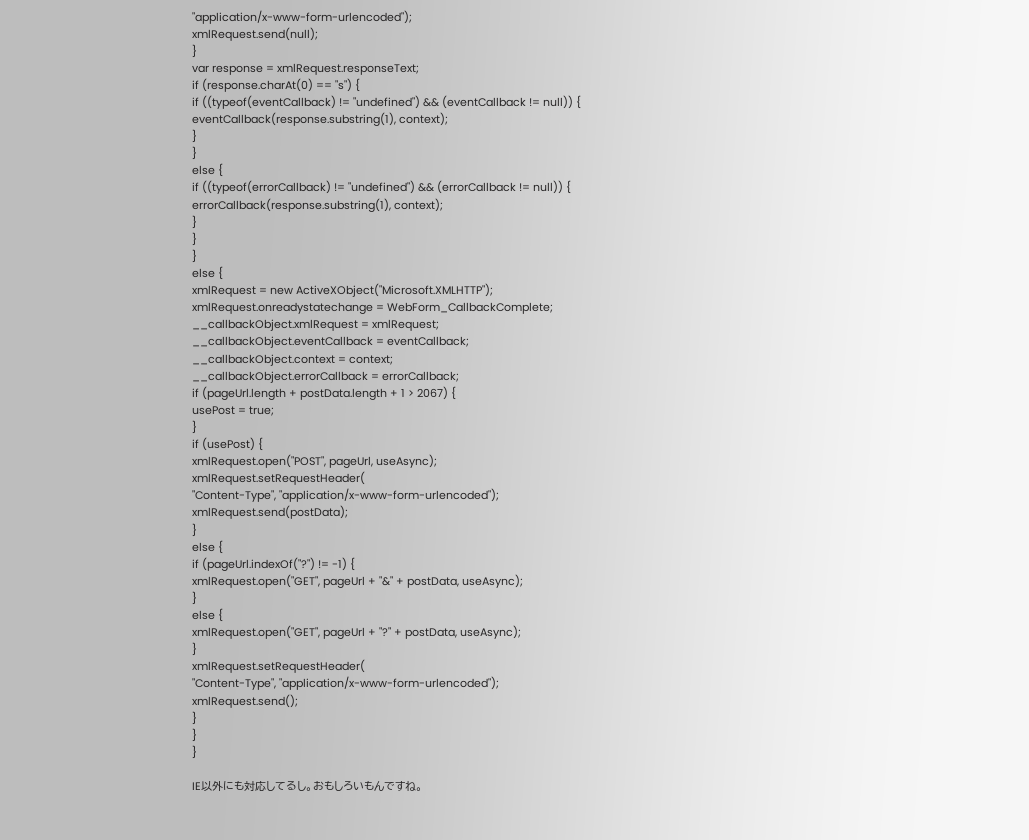"application/x-www-form-urlencoded");
xmlRequest.send(null);
}
var response = xmlRequest.responseText;
if (response.charAt(0) == "s") {
if ((typeof(eventCallback) != "undefined") && (eventCallback != null)) {
eventCallback(response.substring(1), context);
}
}
else {
if ((typeof(errorCallback) != "undefined") && (errorCallback != null)) {
errorCallback(response.substring(1), context);
}
}
}
else {
xmlRequest = new ActiveXObject("Microsoft.XMLHTTP");
xmlRequest.onreadystatechange = WebForm_CallbackComplete;
__callbackObject.xmlRequest = xmlRequest;
__callbackObject.eventCallback = eventCallback;
__callbackObject.context = context;
__callbackObject.errorCallback = errorCallback;
if (pageUrl.length + postData.length + 1 > 2067) {
usePost = true;
}
if (usePost) {
xmlRequest.open("POST", pageUrl, useAsync);
xmlRequest.setRequestHeader(
"Content-Type", "application/x-www-form-urlencoded");
xmlRequest.send(postData);
}
else {
if (pageUrl.indexOf("?") != -1) {
xmlRequest.open("GET", pageUrl + "&" + postData, useAsync);
}
else {
xmlRequest.open("GET", pageUrl + "?" + postData, useAsync);
}
xmlRequest.setRequestHeader(
"Content-Type", "application/x-www-form-urlencoded");
xmlRequest.send();
}
}
}

IE以外にも対応してるし。おもしろいもんですね。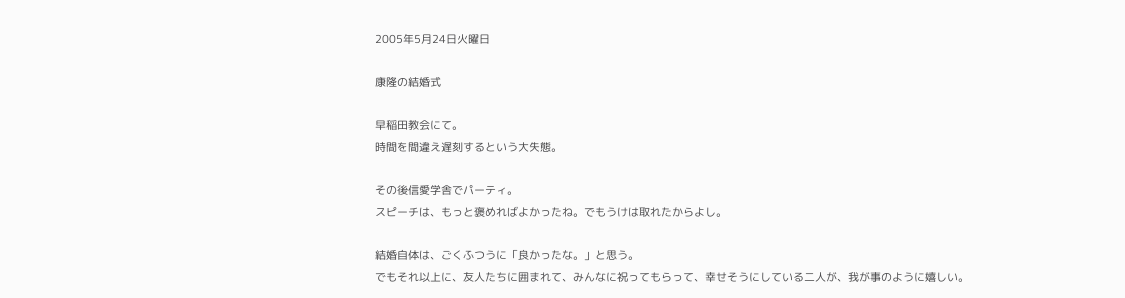2005年5月24日火曜日

康隆の結婚式

早稲田教会にて。
時間を間違え遅刻するという大失態。

その後信愛学舎でパーティ。
スピーチは、もっと褒めればよかったね。でもうけは取れたからよし。

結婚自体は、ごくふつうに「良かったな。」と思う。
でもそれ以上に、友人たちに囲まれて、みんなに祝ってもらって、幸せそうにしている二人が、我が事のように嬉しい。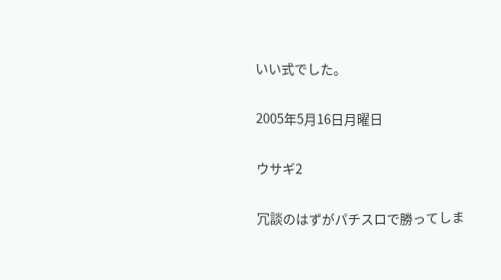いい式でした。

2005年5月16日月曜日

ウサギ2

冗談のはずがパチスロで勝ってしま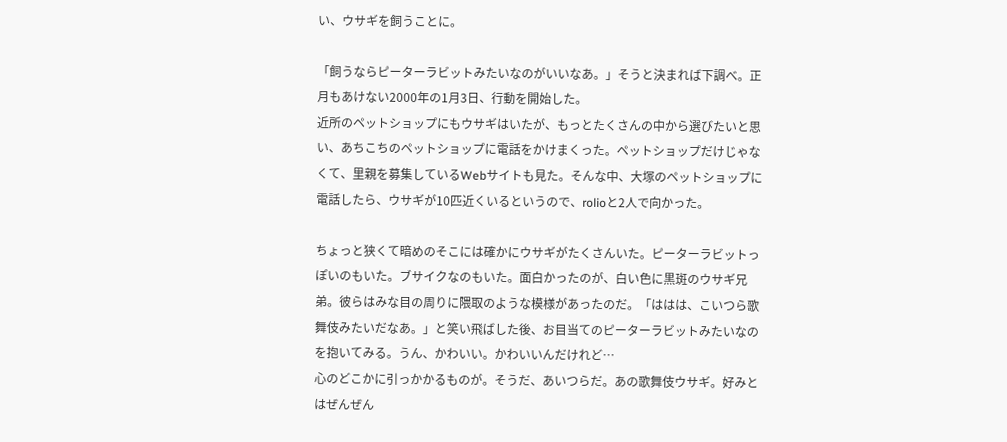い、ウサギを飼うことに。

「飼うならピーターラビットみたいなのがいいなあ。」そうと決まれば下調べ。正月もあけない2000年の1月3日、行動を開始した。
近所のペットショップにもウサギはいたが、もっとたくさんの中から選びたいと思い、あちこちのペットショップに電話をかけまくった。ペットショップだけじゃなくて、里親を募集しているWebサイトも見た。そんな中、大塚のペットショップに電話したら、ウサギが10匹近くいるというので、rolioと2人で向かった。

ちょっと狭くて暗めのそこには確かにウサギがたくさんいた。ピーターラビットっぽいのもいた。ブサイクなのもいた。面白かったのが、白い色に黒斑のウサギ兄弟。彼らはみな目の周りに隈取のような模様があったのだ。「ははは、こいつら歌舞伎みたいだなあ。」と笑い飛ばした後、お目当てのピーターラビットみたいなのを抱いてみる。うん、かわいい。かわいいんだけれど…
心のどこかに引っかかるものが。そうだ、あいつらだ。あの歌舞伎ウサギ。好みとはぜんぜん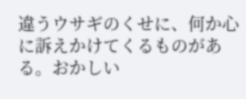違うウサギのくせに、何か心に訴えかけてくるものがある。おかしい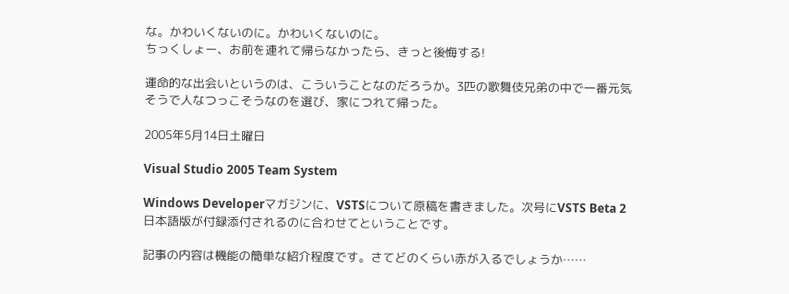な。かわいくないのに。かわいくないのに。
ちっくしょー、お前を連れて帰らなかったら、きっと後悔する!

運命的な出会いというのは、こういうことなのだろうか。3匹の歌舞伎兄弟の中で一番元気そうで人なつっこそうなのを選び、家につれて帰った。

2005年5月14日土曜日

Visual Studio 2005 Team System

Windows Developerマガジンに、VSTSについて原稿を書きました。次号にVSTS Beta 2 日本語版が付録添付されるのに合わせてということです。

記事の内容は機能の簡単な紹介程度です。さてどのくらい赤が入るでしょうか……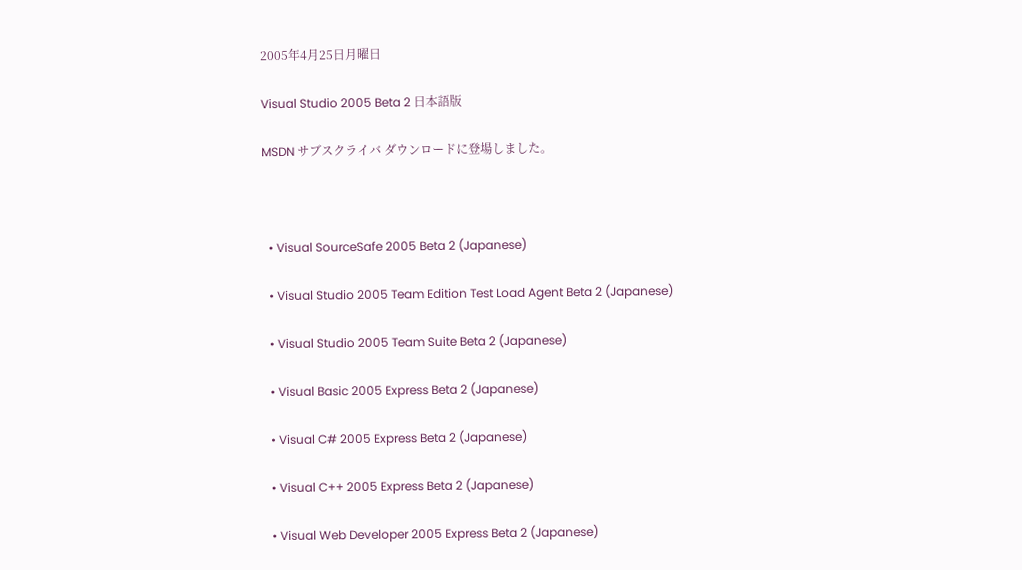2005年4月25日月曜日

Visual Studio 2005 Beta 2 日本語版

MSDN サブスクライバ ダウンロードに登場しました。



  • Visual SourceSafe 2005 Beta 2 (Japanese)

  • Visual Studio 2005 Team Edition Test Load Agent Beta 2 (Japanese)

  • Visual Studio 2005 Team Suite Beta 2 (Japanese)

  • Visual Basic 2005 Express Beta 2 (Japanese)

  • Visual C# 2005 Express Beta 2 (Japanese)

  • Visual C++ 2005 Express Beta 2 (Japanese)

  • Visual Web Developer 2005 Express Beta 2 (Japanese)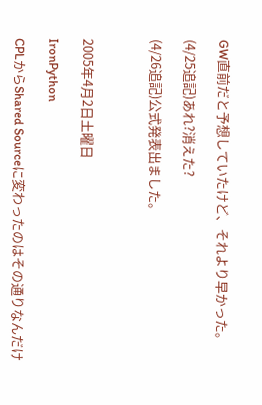GW直前だと予想していたけど、それより早かった。

(4/25追記)あれ?消えた?

(4/26追記)公式発表出ました。



2005年4月2日土曜日

IronPython

CPLからShared Sourceに変わったのはその通りなんだけ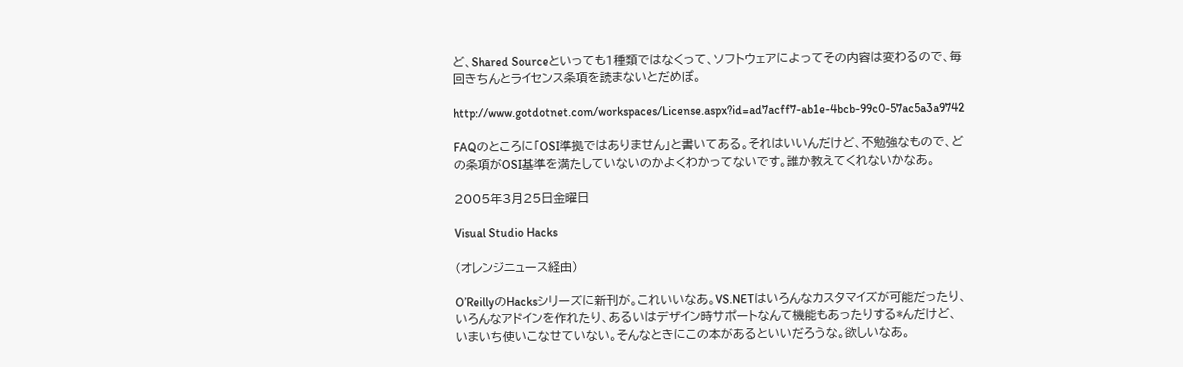ど、Shared Sourceといっても1種類ではなくって、ソフトウェアによってその内容は変わるので、毎回きちんとライセンス条項を読まないとだめぽ。

http://www.gotdotnet.com/workspaces/License.aspx?id=ad7acff7-ab1e-4bcb-99c0-57ac5a3a9742

FAQのところに「OSI準拠ではありません」と書いてある。それはいいんだけど、不勉強なもので、どの条項がOSI基準を満たしていないのかよくわかってないです。誰か教えてくれないかなあ。

2005年3月25日金曜日

Visual Studio Hacks

(オレンジニュース経由)

O’ReillyのHacksシリーズに新刊が。これいいなあ。VS.NETはいろんなカスタマイズが可能だったり、いろんなアドインを作れたり、あるいはデザイン時サポートなんて機能もあったりする*んだけど、いまいち使いこなせていない。そんなときにこの本があるといいだろうな。欲しいなあ。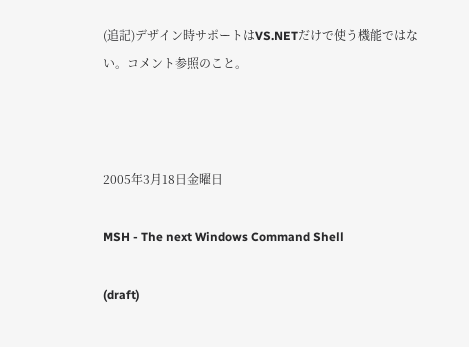(追記)デザイン時サポートはVS.NETだけで使う機能ではない。コメント参照のこと。



2005年3月18日金曜日

MSH - The next Windows Command Shell

(draft)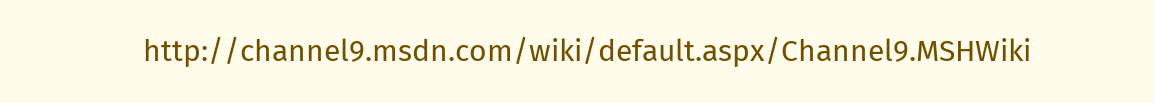http://channel9.msdn.com/wiki/default.aspx/Channel9.MSHWiki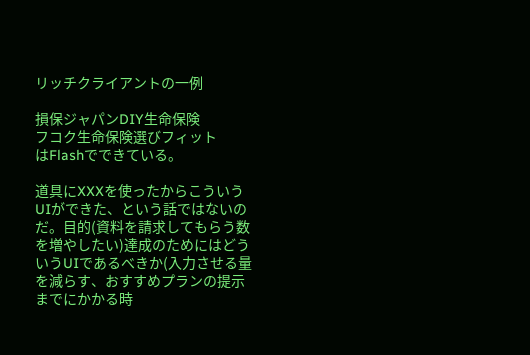リッチクライアントの一例

損保ジャパンDIY生命保険
フコク生命保険選びフィット
はFlashでできている。

道具にXXXを使ったからこういうUIができた、という話ではないのだ。目的(資料を請求してもらう数を増やしたい)達成のためにはどういうUIであるべきか(入力させる量を減らす、おすすめプランの提示までにかかる時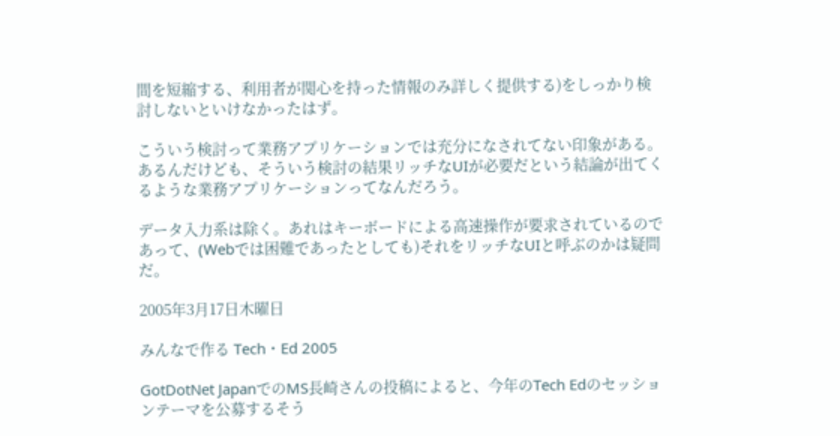間を短縮する、利用者が関心を持った情報のみ詳しく提供する)をしっかり検討しないといけなかったはず。

こういう検討って業務アプリケーションでは充分になされてない印象がある。あるんだけども、そういう検討の結果リッチなUIが必要だという結論が出てくるような業務アプリケーションってなんだろう。

データ入力系は除く。あれはキーボードによる高速操作が要求されているのであって、(Webでは困難であったとしても)それをリッチなUIと呼ぶのかは疑問だ。

2005年3月17日木曜日

みんなで作る Tech・Ed 2005

GotDotNet JapanでのMS長崎さんの投稿によると、今年のTech Edのセッションテーマを公募するそう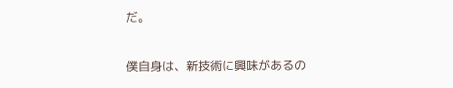だ。

僕自身は、新技術に興味があるの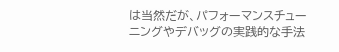は当然だが、パフォーマンスチューニングやデバッグの実践的な手法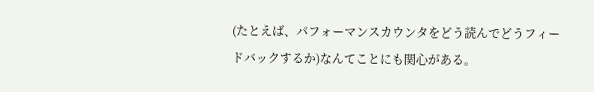(たとえば、パフォーマンスカウンタをどう読んでどうフィードバックするか)なんてことにも関心がある。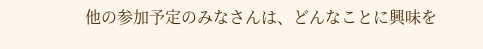他の参加予定のみなさんは、どんなことに興味を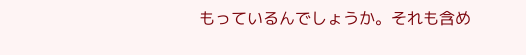もっているんでしょうか。それも含め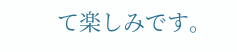て楽しみです。